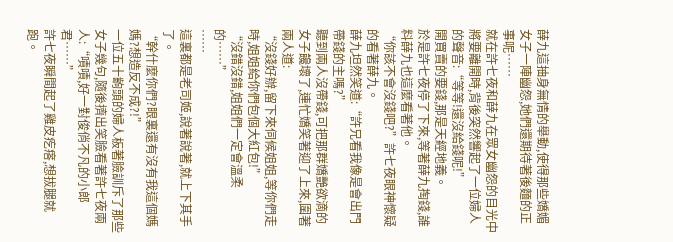薛九這抽身無情的舉動,使得那些嬌媚女子一陣幽怨,她們還期待著後麵的正事呢……
就在許七夜和薛九在眾女幽怨的目光中將要離開時,背後突然響起了一位婦人的聲音:“等等!還沒給錢呢!”
開買賣的要錢,那是天經地義。
於是許七夜停了下來,等著薛九掏錢,誰料薛九也這麼看著他。
“你該不會沒錢吧?”許七夜眼神懷疑的看著薛九。
薛九坦然笑道:“許兄看我像是會出門帶錢的主嗎?”
聽到兩人沒帶錢,可把那群嬌艷欲滴的女子饞壞了,連忙嬌笑著迎了上來,圍著兩人道:
“沒錢好辦,留下來伺候姐姐,等你們走時,姐姐給你們包個大紅包!”
“沒錯沒錯,姐姐們一定會溫柔的……”
……
這裏都是老司姬,說著說著,就上下其手了。
“幹什麼你們?眼裏還有沒有我這個媽媽?想造反不成?!”
一位五十齣頭的婦人板著臉訓斥了那些女子幾句,隨後擠出笑臉看著許七夜兩人:“嘖嘖,好一對俊俏不凡的小郎君……”
許七夜瞬間起了雞皮疙瘩,想拔腿就跑。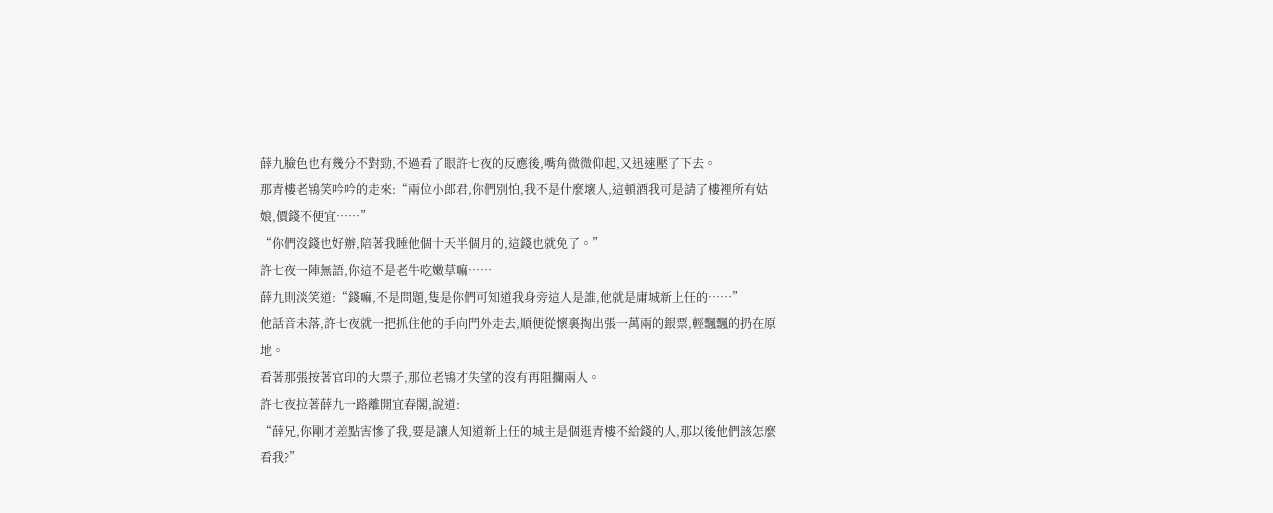薛九臉色也有幾分不對勁,不過看了眼許七夜的反應後,嘴角微微仰起,又迅速壓了下去。
那青樓老鴇笑吟吟的走來:“兩位小郎君,你們別怕,我不是什麼壞人,這頓酒我可是請了樓裡所有姑娘,價錢不便宜……”
“你們沒錢也好辦,陪著我睡他個十天半個月的,這錢也就免了。”
許七夜一陣無語,你這不是老牛吃嫩草嘛……
薛九則淡笑道:“錢嘛,不是問題,隻是你們可知道我身旁這人是誰,他就是庸城新上任的……”
他話音未落,許七夜就一把抓住他的手向門外走去,順便從懷裏掏出張一萬兩的銀票,輕飄飄的扔在原地。
看著那張按著官印的大票子,那位老鴇才失望的沒有再阻攔兩人。
許七夜拉著薛九一路離開宜春閣,說道:
“薛兄,你剛才差點害慘了我,要是讓人知道新上任的城主是個逛青樓不給錢的人,那以後他們該怎麼看我?”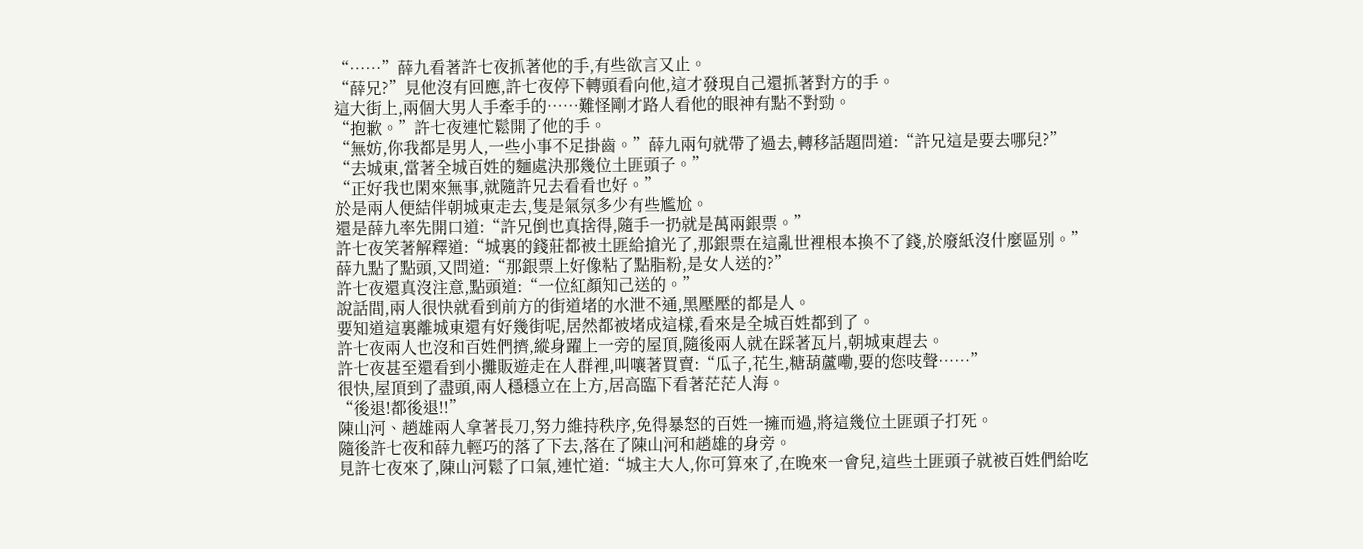“……”薛九看著許七夜抓著他的手,有些欲言又止。
“薛兄?”見他沒有回應,許七夜停下轉頭看向他,這才發現自己還抓著對方的手。
這大街上,兩個大男人手牽手的……難怪剛才路人看他的眼神有點不對勁。
“抱歉。”許七夜連忙鬆開了他的手。
“無妨,你我都是男人,一些小事不足掛齒。”薛九兩句就帶了過去,轉移話題問道:“許兄這是要去哪兒?”
“去城東,當著全城百姓的麵處決那幾位土匪頭子。”
“正好我也閑來無事,就隨許兄去看看也好。”
於是兩人便結伴朝城東走去,隻是氣氛多少有些尷尬。
還是薛九率先開口道:“許兄倒也真捨得,隨手一扔就是萬兩銀票。”
許七夜笑著解釋道:“城裏的錢莊都被土匪給搶光了,那銀票在這亂世裡根本換不了錢,於廢紙沒什麼區別。”
薛九點了點頭,又問道:“那銀票上好像粘了點脂粉,是女人送的?”
許七夜還真沒注意,點頭道:“一位紅顏知己送的。”
說話間,兩人很快就看到前方的街道堵的水泄不通,黑壓壓的都是人。
要知道這裏離城東還有好幾街呢,居然都被堵成這樣,看來是全城百姓都到了。
許七夜兩人也沒和百姓們擠,縱身躍上一旁的屋頂,隨後兩人就在踩著瓦片,朝城東趕去。
許七夜甚至還看到小攤販遊走在人群裡,叫嚷著買賣:“瓜子,花生,糖葫蘆嘞,要的您吱聲……”
很快,屋頂到了盡頭,兩人穩穩立在上方,居高臨下看著茫茫人海。
“後退!都後退!!”
陳山河、趙雄兩人拿著長刀,努力維持秩序,免得暴怒的百姓一擁而過,將這幾位土匪頭子打死。
隨後許七夜和薛九輕巧的落了下去,落在了陳山河和趙雄的身旁。
見許七夜來了,陳山河鬆了口氣,連忙道:“城主大人,你可算來了,在晚來一會兒,這些土匪頭子就被百姓們給吃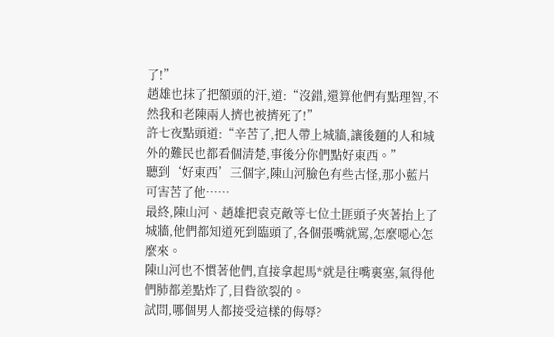了!”
趙雄也抹了把額頭的汗,道:“沒錯,還算他們有點理智,不然我和老陳兩人擠也被擠死了!”
許七夜點頭道:“辛苦了,把人帶上城牆,讓後麵的人和城外的難民也都看個清楚,事後分你們點好東西。”
聽到‘好東西’三個字,陳山河臉色有些古怪,那小藍片可害苦了他……
最終,陳山河、趙雄把袁克敵等七位土匪頭子夾著抬上了城牆,他們都知道死到臨頭了,各個張嘴就罵,怎麼噁心怎麼來。
陳山河也不慣著他們,直接拿起馬*就是往嘴裏塞,氣得他們肺都差點炸了,目眥欲裂的。
試問,哪個男人都接受這樣的侮辱?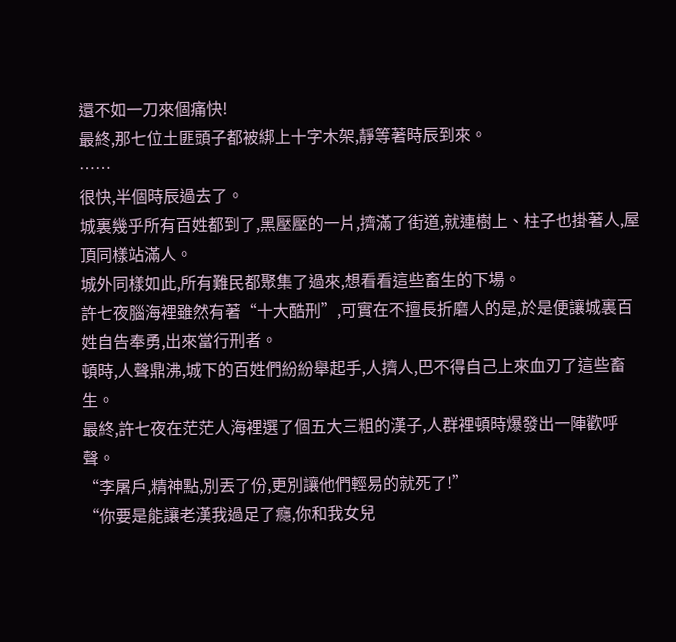還不如一刀來個痛快!
最終,那七位土匪頭子都被綁上十字木架,靜等著時辰到來。
……
很快,半個時辰過去了。
城裏幾乎所有百姓都到了,黑壓壓的一片,擠滿了街道,就連樹上、柱子也掛著人,屋頂同樣站滿人。
城外同樣如此,所有難民都聚集了過來,想看看這些畜生的下場。
許七夜腦海裡雖然有著“十大酷刑”,可實在不擅長折磨人的是,於是便讓城裏百姓自告奉勇,出來當行刑者。
頓時,人聲鼎沸,城下的百姓們紛紛舉起手,人擠人,巴不得自己上來血刃了這些畜生。
最終,許七夜在茫茫人海裡選了個五大三粗的漢子,人群裡頓時爆發出一陣歡呼聲。
“李屠戶,精神點,別丟了份,更別讓他們輕易的就死了!”
“你要是能讓老漢我過足了癮,你和我女兒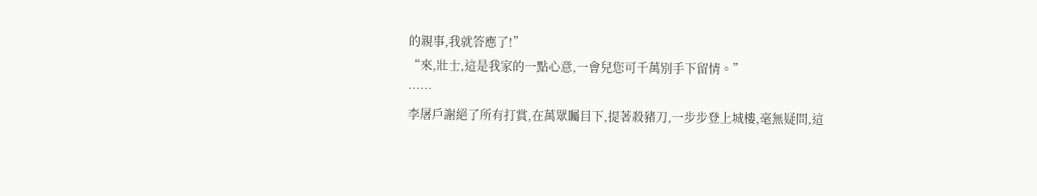的親事,我就答應了!”
“來,壯士,這是我家的一點心意,一會兒您可千萬別手下留情。”
……
李屠戶謝絕了所有打賞,在萬眾矚目下,提著殺豬刀,一步步登上城樓,毫無疑問,這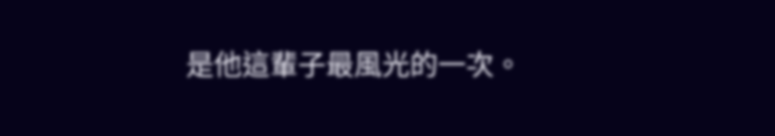是他這輩子最風光的一次。